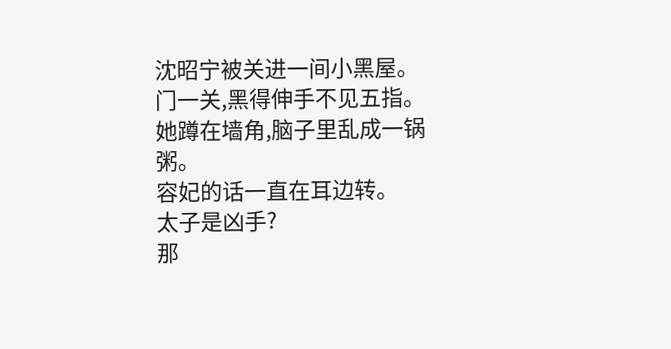沈昭宁被关进一间小黑屋。
门一关,黑得伸手不见五指。
她蹲在墙角,脑子里乱成一锅粥。
容妃的话一直在耳边转。
太子是凶手?
那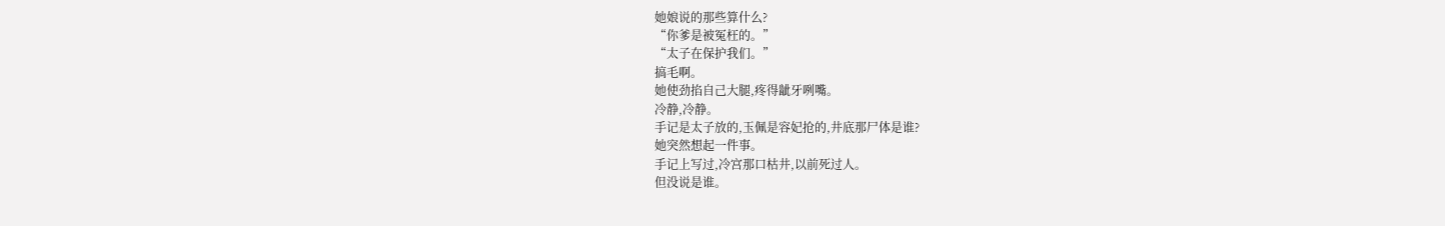她娘说的那些算什么?
“你爹是被冤枉的。”
“太子在保护我们。”
搞毛啊。
她使劲掐自己大腿,疼得龇牙咧嘴。
冷静,冷静。
手记是太子放的,玉佩是容妃抢的,井底那尸体是谁?
她突然想起一件事。
手记上写过,冷宫那口枯井,以前死过人。
但没说是谁。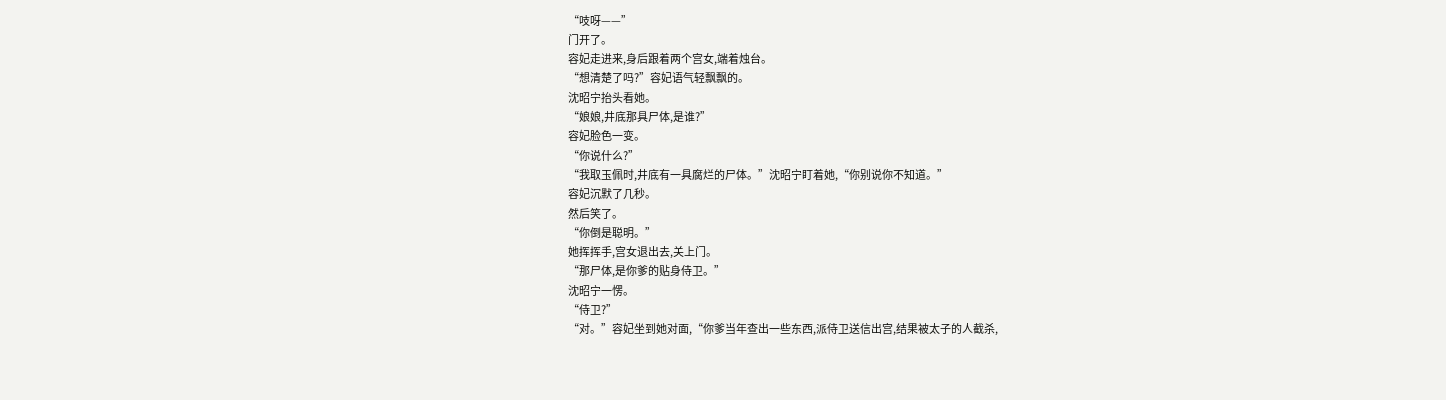“吱呀——”
门开了。
容妃走进来,身后跟着两个宫女,端着烛台。
“想清楚了吗?”容妃语气轻飘飘的。
沈昭宁抬头看她。
“娘娘,井底那具尸体,是谁?”
容妃脸色一变。
“你说什么?”
“我取玉佩时,井底有一具腐烂的尸体。”沈昭宁盯着她,“你别说你不知道。”
容妃沉默了几秒。
然后笑了。
“你倒是聪明。”
她挥挥手,宫女退出去,关上门。
“那尸体,是你爹的贴身侍卫。”
沈昭宁一愣。
“侍卫?”
“对。”容妃坐到她对面,“你爹当年查出一些东西,派侍卫送信出宫,结果被太子的人截杀,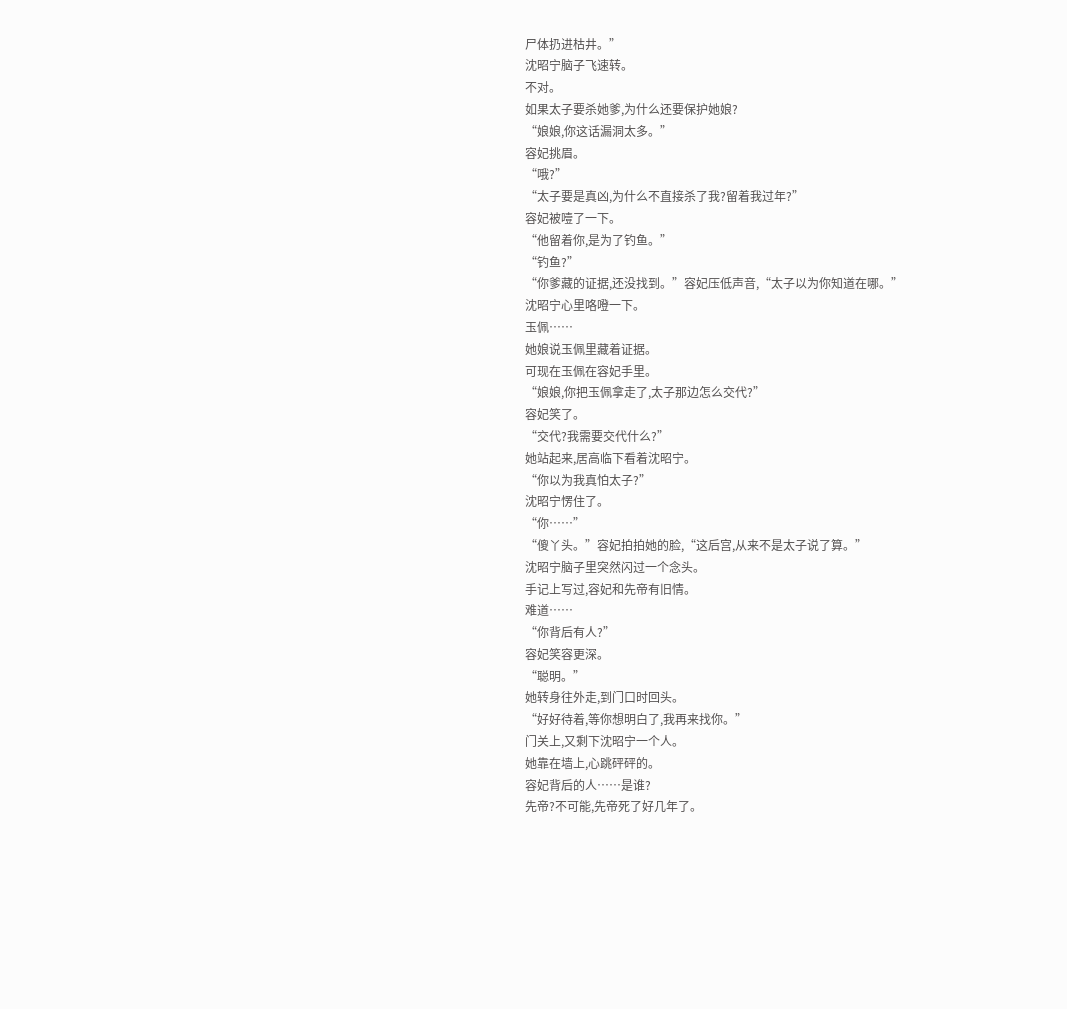尸体扔进枯井。”
沈昭宁脑子飞速转。
不对。
如果太子要杀她爹,为什么还要保护她娘?
“娘娘,你这话漏洞太多。”
容妃挑眉。
“哦?”
“太子要是真凶,为什么不直接杀了我?留着我过年?”
容妃被噎了一下。
“他留着你,是为了钓鱼。”
“钓鱼?”
“你爹藏的证据,还没找到。”容妃压低声音,“太子以为你知道在哪。”
沈昭宁心里咯噔一下。
玉佩……
她娘说玉佩里藏着证据。
可现在玉佩在容妃手里。
“娘娘,你把玉佩拿走了,太子那边怎么交代?”
容妃笑了。
“交代?我需要交代什么?”
她站起来,居高临下看着沈昭宁。
“你以为我真怕太子?”
沈昭宁愣住了。
“你……”
“傻丫头。”容妃拍拍她的脸,“这后宫,从来不是太子说了算。”
沈昭宁脑子里突然闪过一个念头。
手记上写过,容妃和先帝有旧情。
难道……
“你背后有人?”
容妃笑容更深。
“聪明。”
她转身往外走,到门口时回头。
“好好待着,等你想明白了,我再来找你。”
门关上,又剩下沈昭宁一个人。
她靠在墙上,心跳砰砰的。
容妃背后的人……是谁?
先帝?不可能,先帝死了好几年了。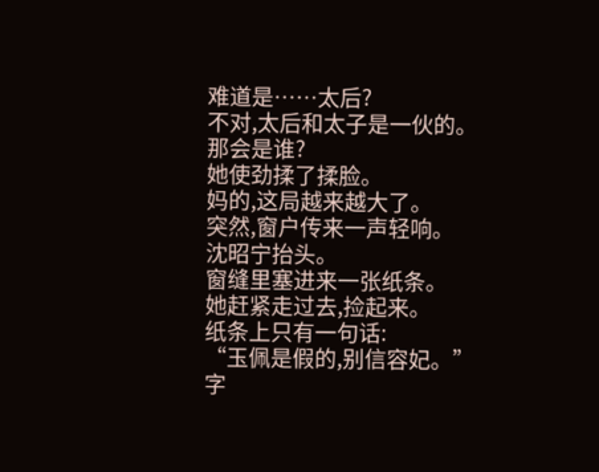难道是……太后?
不对,太后和太子是一伙的。
那会是谁?
她使劲揉了揉脸。
妈的,这局越来越大了。
突然,窗户传来一声轻响。
沈昭宁抬头。
窗缝里塞进来一张纸条。
她赶紧走过去,捡起来。
纸条上只有一句话:
“玉佩是假的,别信容妃。”
字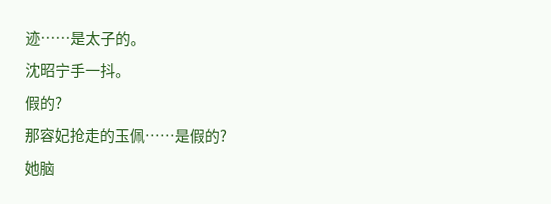迹……是太子的。
沈昭宁手一抖。
假的?
那容妃抢走的玉佩……是假的?
她脑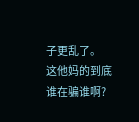子更乱了。
这他妈的到底谁在骗谁啊?